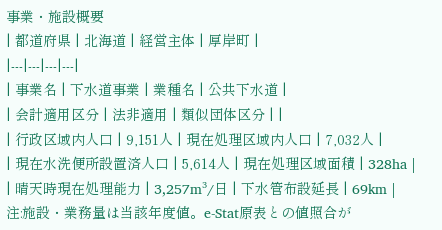事業・施設概要
| 都道府県 | 北海道 | 経営主体 | 厚岸町 |
|---|---|---|---|
| 事業名 | 下水道事業 | 業種名 | 公共下水道 |
| 会計適用区分 | 法非適用 | 類似団体区分 | |
| 行政区域内人口 | 9,151人 | 現在処理区域内人口 | 7,032人 |
| 現在水洗便所設置済人口 | 5,614人 | 現在処理区域面積 | 328ha |
| 晴天時現在処理能力 | 3,257m³/日 | 下水管布設延長 | 69km |
注:施設・業務量は当該年度値。e-Stat原表との値照合が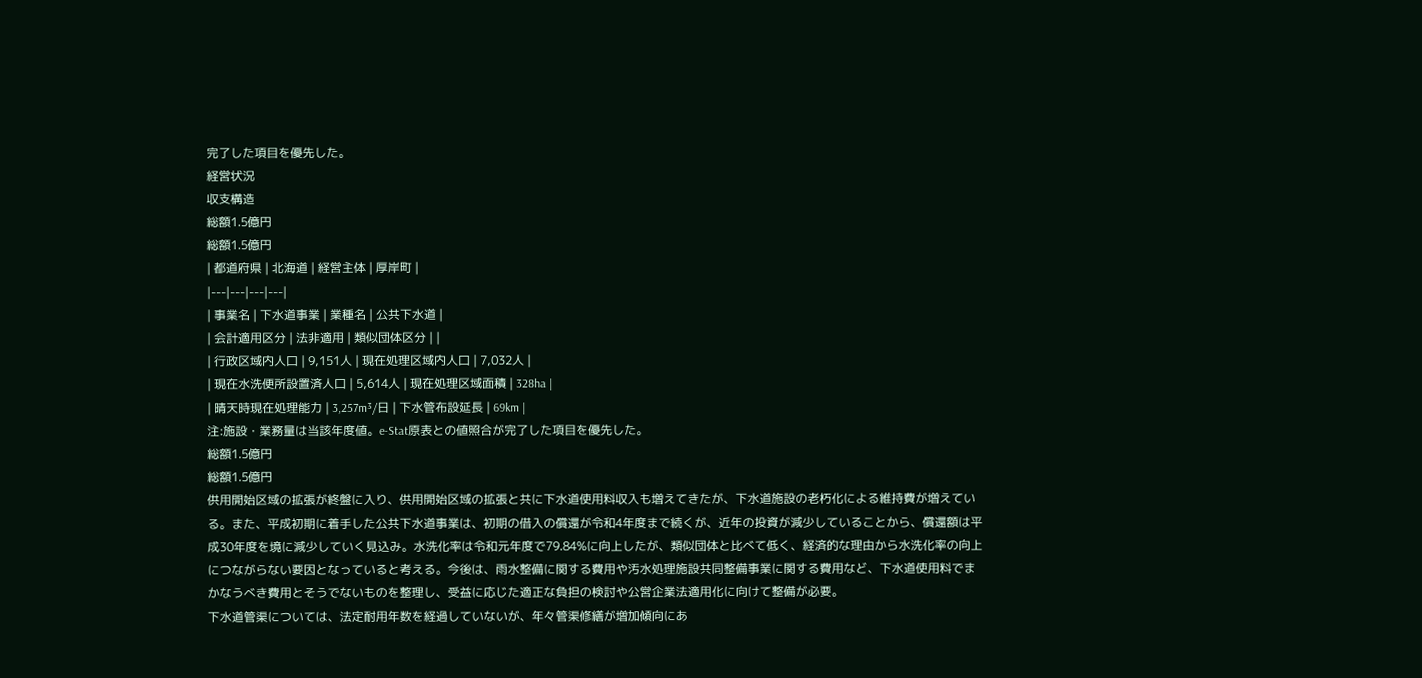完了した項目を優先した。
経営状況
収支構造
総額1.5億円
総額1.5億円
| 都道府県 | 北海道 | 経営主体 | 厚岸町 |
|---|---|---|---|
| 事業名 | 下水道事業 | 業種名 | 公共下水道 |
| 会計適用区分 | 法非適用 | 類似団体区分 | |
| 行政区域内人口 | 9,151人 | 現在処理区域内人口 | 7,032人 |
| 現在水洗便所設置済人口 | 5,614人 | 現在処理区域面積 | 328ha |
| 晴天時現在処理能力 | 3,257m³/日 | 下水管布設延長 | 69km |
注:施設・業務量は当該年度値。e-Stat原表との値照合が完了した項目を優先した。
総額1.5億円
総額1.5億円
供用開始区域の拡張が終盤に入り、供用開始区域の拡張と共に下水道使用料収入も増えてきたが、下水道施設の老朽化による維持費が増えている。また、平成初期に着手した公共下水道事業は、初期の借入の償還が令和4年度まで続くが、近年の投資が減少していることから、償還額は平成30年度を境に減少していく見込み。水洗化率は令和元年度で79.84%に向上したが、類似団体と比べて低く、経済的な理由から水洗化率の向上につながらない要因となっていると考える。今後は、雨水整備に関する費用や汚水処理施設共同整備事業に関する費用など、下水道使用料でまかなうべき費用とそうでないものを整理し、受益に応じた適正な負担の検討や公営企業法適用化に向けて整備が必要。
下水道管渠については、法定耐用年数を経過していないが、年々管渠修繕が増加傾向にあ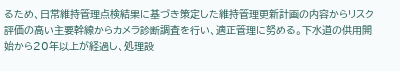るため、日常維持管理点検結果に基づき策定した維持管理更新計画の内容からリスク評価の高い主要幹線からカメラ診断調査を行い、適正管理に努める。下水道の供用開始から20年以上が経過し、処理設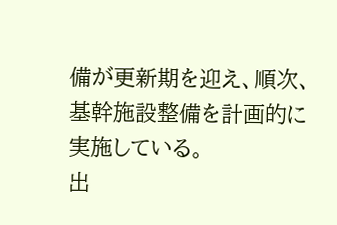備が更新期を迎え、順次、基幹施設整備を計画的に実施している。
出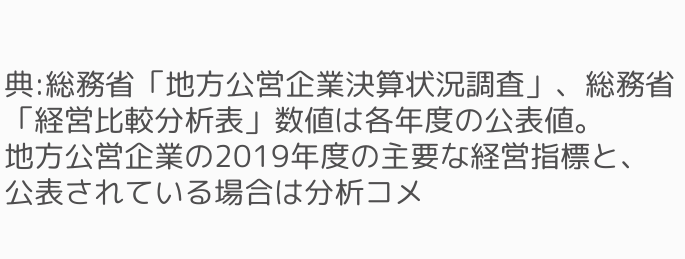典:総務省「地方公営企業決算状況調査」、総務省「経営比較分析表」数値は各年度の公表値。
地方公営企業の2019年度の主要な経営指標と、公表されている場合は分析コメ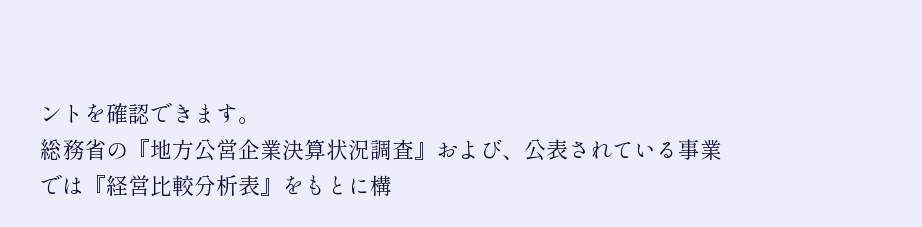ントを確認できます。
総務省の『地方公営企業決算状況調査』および、公表されている事業では『経営比較分析表』をもとに構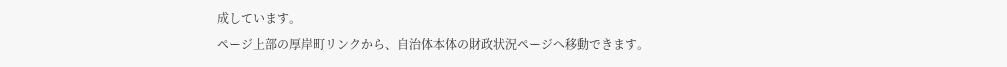成しています。
ページ上部の厚岸町リンクから、自治体本体の財政状況ページへ移動できます。